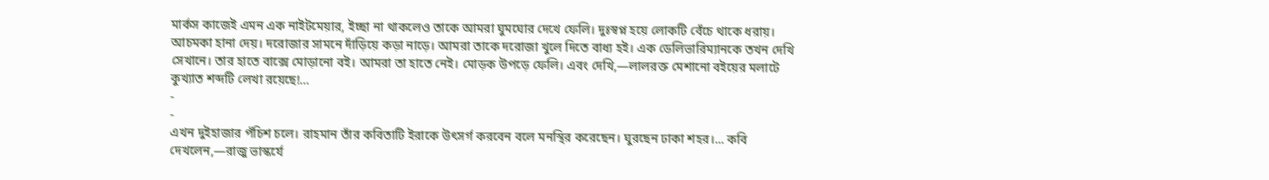মার্কস কাজেই এমন এক নাইটমেয়ার, ইচ্ছা না থাকলেও তাকে আমরা ঘুমঘোর দেখে ফেলি। দুঃস্বপ্ন হয়ে লোকটি বেঁচে থাকে ধরায়। আচমকা হানা দেয়। দরোজার সামনে দাঁড়িয়ে কড়া নাড়ে। আমরা তাকে দরোজা খুলে দিতে বাধ্য হই। এক ডেলিভারিম্যানকে তখন দেখি সেখানে। তার হাতে বাক্সে মোড়ানো বই। আমরা তা হাতে নেই। মোড়ক উপড়ে ফেলি। এবং দেখি,—লালরক্ত মেশানো বইয়ের মলাটে কুখ্যাত শব্দটি লেখা রয়েছে!…
-
-
এখন দুইহাজার পঁচিশ চলে। রাহমান তাঁর কবিতাটি ইরাকে উৎসর্গ করবেন বলে মনস্থির করেছেন। ঘুরছেন ঢাকা শহর।... কবি দেখলেন,—রাজু ভাস্কর্যে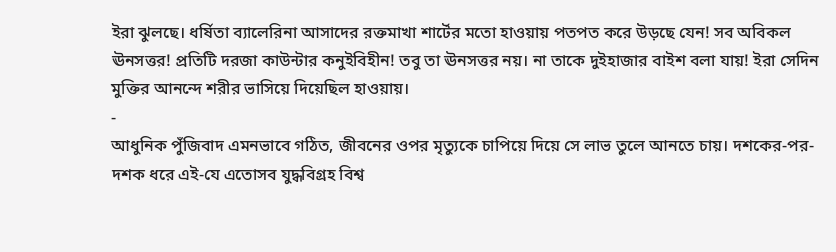ইরা ঝুলছে। ধর্ষিতা ব্যালেরিনা আসাদের রক্তমাখা শার্টের মতো হাওয়ায় পতপত করে উড়ছে যেন! সব অবিকল ঊনসত্তর! প্রতিটি দরজা কাউন্টার কনুইবিহীন! তবু তা ঊনসত্তর নয়। না তাকে দুইহাজার বাইশ বলা যায়! ইরা সেদিন মুক্তির আনন্দে শরীর ভাসিয়ে দিয়েছিল হাওয়ায়।
-
আধুনিক পুঁজিবাদ এমনভাবে গঠিত, জীবনের ওপর মৃত্যুকে চাপিয়ে দিয়ে সে লাভ তুলে আনতে চায়। দশকের-পর-দশক ধরে এই-যে এতোসব যুদ্ধবিগ্রহ বিশ্ব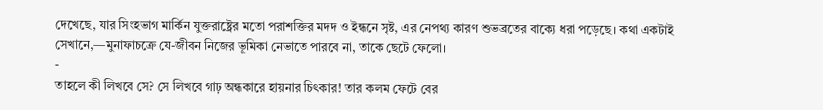দেখেছে, যার সিংহভাগ মার্কিন যুক্তরাষ্ট্রের মতো পরাশক্তির মদদ ও ইন্ধনে সৃষ্ট, এর নেপথ্য কারণ শুভব্রতের বাক্যে ধরা পড়েছে। কথা একটাই সেখানে,—মুনাফাচক্রে যে-জীবন নিজের ভূমিকা নেভাতে পারবে না, তাকে ছেটে ফেলো।
-
তাহলে কী লিখবে সে? সে লিখবে গাঢ় অন্ধকারে হায়নার চিৎকার! তার কলম ফেটে বের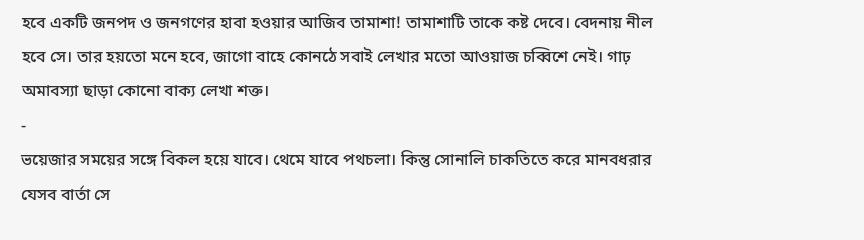হবে একটি জনপদ ও জনগণের হাবা হওয়ার আজিব তামাশা! তামাশাটি তাকে কষ্ট দেবে। বেদনায় নীল হবে সে। তার হয়তো মনে হবে, জাগো বাহে কোনঠে সবাই লেখার মতো আওয়াজ চব্বিশে নেই। গাঢ় অমাবস্যা ছাড়া কোনো বাক্য লেখা শক্ত।
-
ভয়েজার সময়ের সঙ্গে বিকল হয়ে যাবে। থেমে যাবে পথচলা। কিন্তু সোনালি চাকতিতে করে মানবধরার যেসব বার্তা সে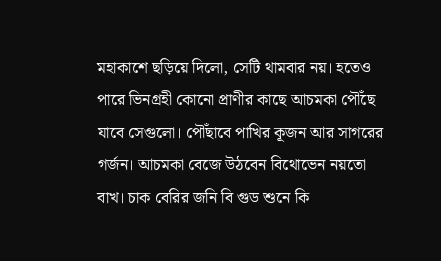মহাকাশে ছড়িয়ে দিলো, সেটি থামবার নয়। হতেও পারে ভিনগ্রহী কোনো প্রাণীর কাছে আচমকা পৌঁছে যাবে সেগুলো। পৌঁছাবে পাখির কূজন আর সাগরের গর্জন। আচমকা বেজে উঠবেন বিথোভেন নয়তো বাখ। চাক বেরির জনি বি গুড শুনে কি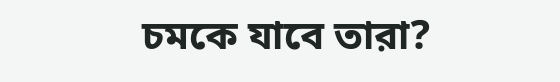চমকে যাবে তারা?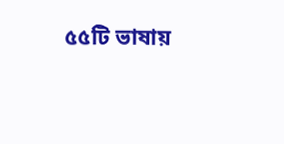৫৫টি ভাষায়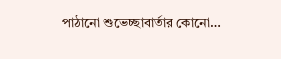পাঠানো শুভেচ্ছাবার্তার কোনো…